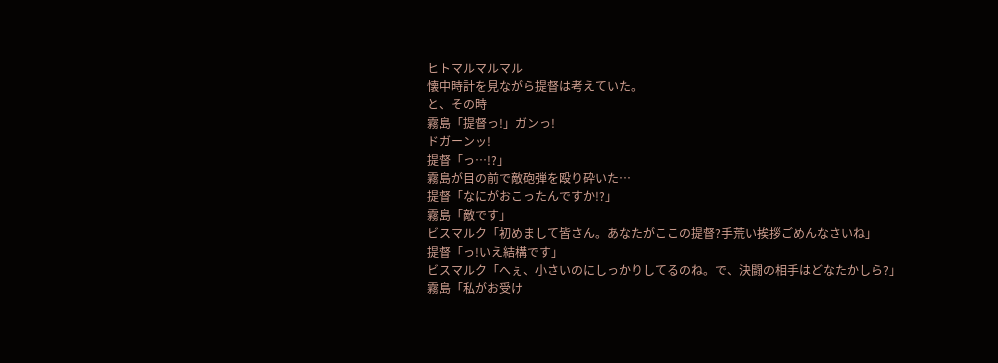ヒトマルマルマル
懐中時計を見ながら提督は考えていた。
と、その時
霧島「提督っ!」ガンっ!
ドガーンッ!
提督「っ…!?」
霧島が目の前で敵砲弾を殴り砕いた…
提督「なにがおこったんですか!?」
霧島「敵です」
ビスマルク「初めまして皆さん。あなたがここの提督?手荒い挨拶ごめんなさいね」
提督「っ!いえ結構です」
ビスマルク「へぇ、小さいのにしっかりしてるのね。で、決闘の相手はどなたかしら?」
霧島「私がお受け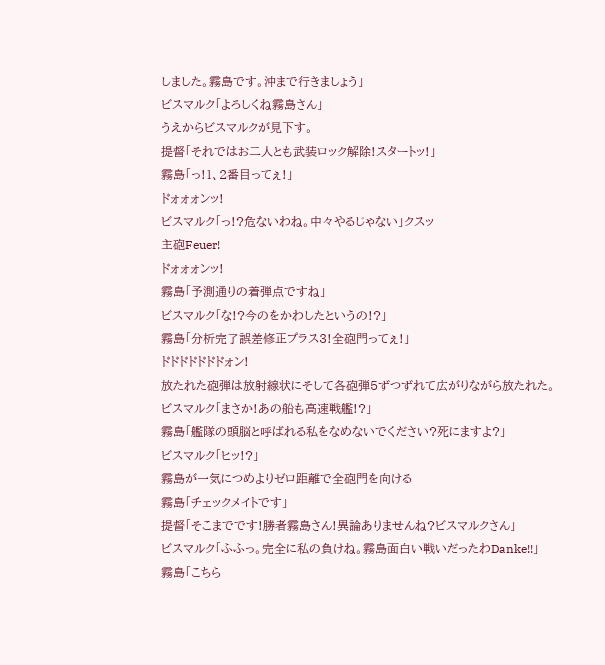しました。霧島です。沖まで行きましょう」
ビスマルク「よろしくね霧島さん」
うえからビスマルクが見下す。
提督「それではお二人とも武装ロック解除!スタートッ!」
霧島「っ!1、2番目ってぇ!」
ドォォォンッ!
ビスマルク「っ!?危ないわね。中々やるじゃない」クスッ
主砲Feuer!
ドォォォンッ!
霧島「予測通りの着弾点ですね」
ビスマルク「な!?今のをかわしたというの!?」
霧島「分析完了誤差修正プラス3!全砲門ってぇ!」
ドドドドドドドォン!
放たれた砲弾は放射線状にそして各砲弾5ずつずれて広がりながら放たれた。
ビスマルク「まさか!あの船も高速戦艦!?」
霧島「艦隊の頭脳と呼ばれる私をなめないでください?死にますよ?」
ビスマルク「ヒッ!?」
霧島が一気につめよりゼロ距離で全砲門を向ける
霧島「チェックメイトです」
提督「そこまでです!勝者霧島さん!異論ありませんね?ビスマルクさん」
ビスマルク「ふふっ。完全に私の負けね。霧島面白い戦いだったわDanke!!」
霧島「こちら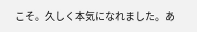こそ。久しく本気になれました。あ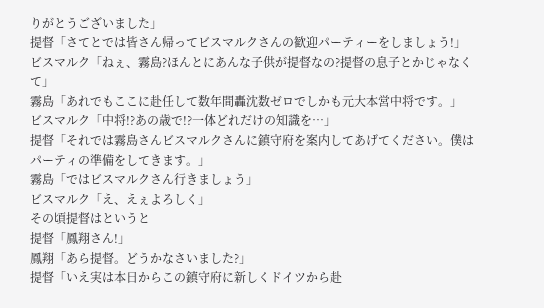りがとうございました」
提督「さてとでは皆さん帰ってビスマルクさんの歓迎パーティーをしましょう!」
ビスマルク「ねぇ、霧島?ほんとにあんな子供が提督なの?提督の息子とかじゃなくて」
霧島「あれでもここに赴任して数年間轟沈数ゼロでしかも元大本営中将です。」
ビスマルク「中将!?あの歳で!?一体どれだけの知識を…」
提督「それでは霧島さんビスマルクさんに鎮守府を案内してあげてください。僕はパーティの準備をしてきます。」
霧島「ではビスマルクさん行きましょう」
ビスマルク「え、えぇよろしく」
その頃提督はというと
提督「鳳翔さん!」
鳳翔「あら提督。どうかなさいました?」
提督「いえ実は本日からこの鎮守府に新しくドイツから赴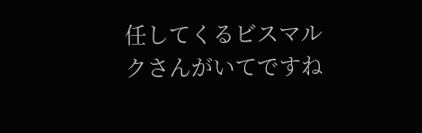任してくるビスマルクさんがいてですね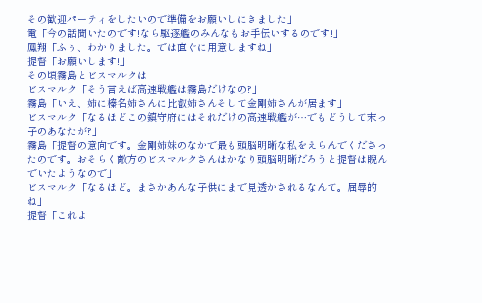その歓迎パーティをしたいので準備をお願いしにきました」
電「今の話聞いたのです!なら駆逐艦のみんなもお手伝いするのです!」
鳳翔「ふぅ、わかりました。では直ぐに用意しますね」
提督「お願いします!」
その頃霧島とビスマルクは
ビスマルク「そう言えば高速戦艦は霧島だけなの?」
霧島「いえ、姉に榛名姉さんに比叡姉さんそして金剛姉さんが居ます」
ビスマルク「なるほどこの鎮守府にはそれだけの高速戦艦が…でもどうして末っ子のあなたが?」
霧島「提督の意向です。金剛姉妹のなかで最も頭脳明晰な私をえらんでくださったのです。おそらく敵方のビスマルクさんはかなり頭脳明晰だろうと提督は睨んでいたようなので」
ビスマルク「なるほど。まさかあんな子供にまで見透かされるなんて。屈辱的ね」
提督「これよ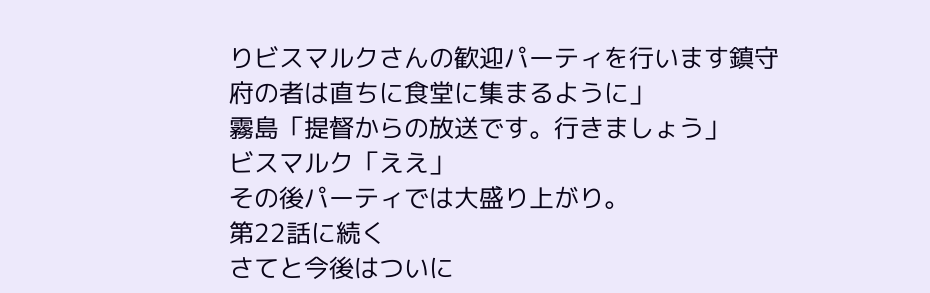りビスマルクさんの歓迎パーティを行います鎮守府の者は直ちに食堂に集まるように」
霧島「提督からの放送です。行きましょう」
ビスマルク「ええ」
その後パーティでは大盛り上がり。
第22話に続く
さてと今後はついに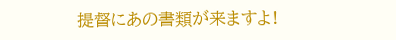提督にあの書類が来ますよ!